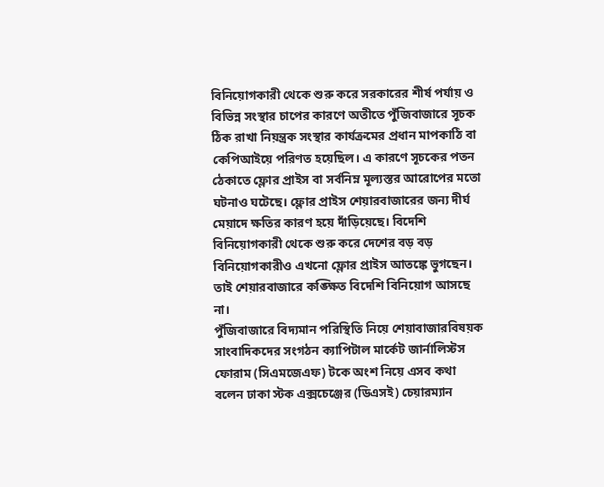বিনিয়োগকারী থেকে শুরু করে সরকারের শীর্ষ পর্যায় ও বিভিন্ন সংস্থার চাপের কারণে অতীতে পুঁজিবাজারে সূচক ঠিক রাখা নিয়ন্ত্রক সংস্থার কার্যক্রমের প্রধান মাপকাঠি বা কেপিআইয়ে পরিণত হয়েছিল। এ কারণে সূচকের পতন ঠেকাতে ফ্লোর প্রাইস বা সর্বনিম্ন মূল্যস্তর আরোপের মতো ঘটনাও ঘটেছে। ফ্লোর প্রাইস শেয়ারবাজারের জন্য দীর্ঘ মেয়াদে ক্ষতির কারণ হয়ে দাঁড়িয়েছে। বিদেশি বিনিয়োগকারী থেকে শুরু করে দেশের বড় বড় বিনিয়োগকারীও এখনো ফ্লোর প্রাইস আতঙ্কে ভুগছেন। তাই শেয়ারবাজারে কঙ্ক্ষিত বিদেশি বিনিয়োগ আসছে না।
পুঁজিবাজারে বিদ্যমান পরিস্থিতি নিয়ে শেয়াবাজারবিষয়ক সাংবাদিকদের সংগঠন ক্যাপিটাল মার্কেট জার্নালিস্টস ফোরাম (সিএমজেএফ) টকে অংশ নিয়ে এসব কথা বলেন ঢাকা স্টক এক্সচেঞ্জের (ডিএসই) চেয়ারম্যান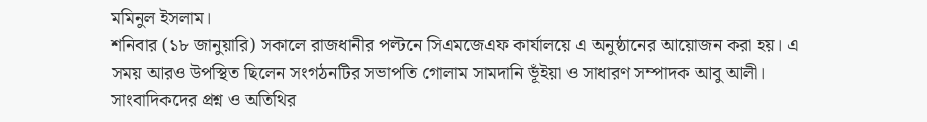মমিনুল ইসলাম।
শনিবার (১৮ জানুয়ারি) সকালে রাজধানীর পল্টনে সিএমজেএফ কার্যালয়ে এ অনুষ্ঠানের আয়োজন করা হয়। এ সময় আরও উপস্থিত ছিলেন সংগঠনটির সভাপতি গোলাম সামদানি ভূঁইয়া ও সাধারণ সম্পাদক আবু আলী।
সাংবাদিকদের প্রশ্ন ও অতিথির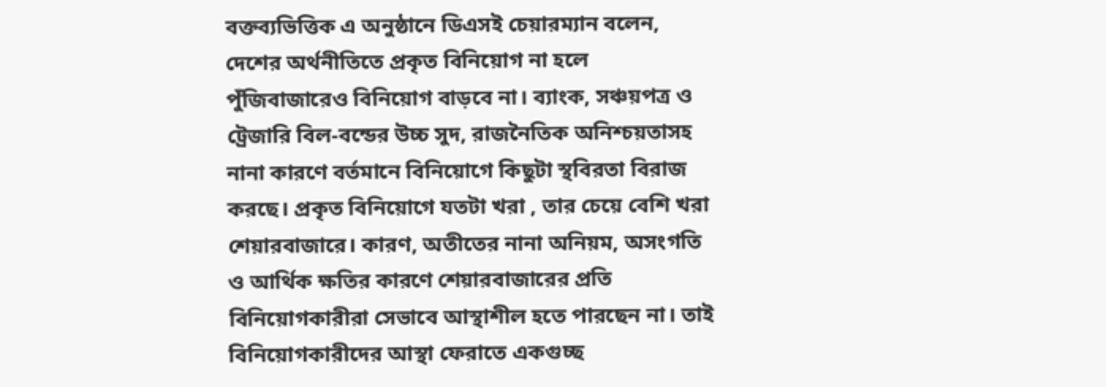বক্তব্যভিত্তিক এ অনুষ্ঠানে ডিএসই চেয়ারম্যান বলেন, দেশের অর্থনীতিতে প্রকৃত বিনিয়োগ না হলে পুঁজিবাজারেও বিনিয়োগ বাড়বে না। ব্যাংক, সঞ্চয়পত্র ও ট্রেজারি বিল-বন্ডের উচ্চ সুদ, রাজনৈতিক অনিশ্চয়তাসহ নানা কারণে বর্তমানে বিনিয়োগে কিছুটা স্থবিরতা বিরাজ করছে। প্রকৃত বিনিয়োগে যতটা খরা , তার চেয়ে বেশি খরা শেয়ারবাজারে। কারণ, অতীতের নানা অনিয়ম, অসংগতি ও আর্থিক ক্ষতির কারণে শেয়ারবাজারের প্রতি বিনিয়োগকারীরা সেভাবে আস্থাশীল হতে পারছেন না। তাই বিনিয়োগকারীদের আস্থা ফেরাতে একগুচ্ছ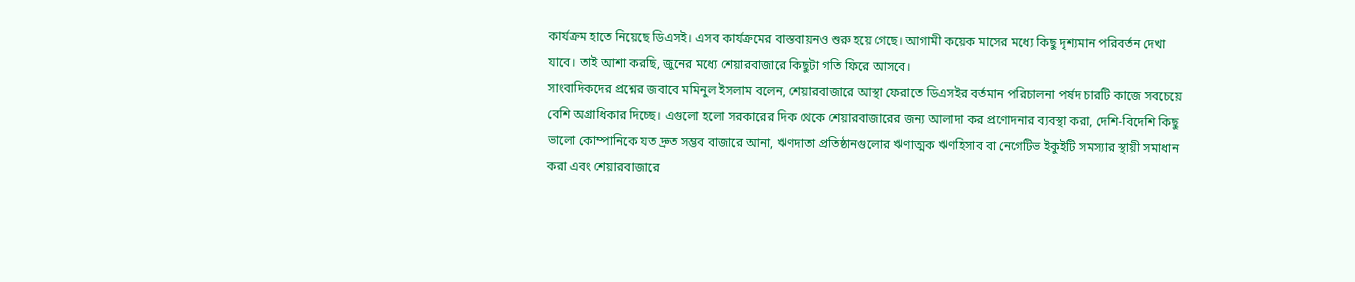কার্যক্রম হাতে নিয়েছে ডিএসই। এসব কার্যক্রমের বাস্তবায়নও শুরু হয়ে গেছে। আগামী কয়েক মাসের মধ্যে কিছু দৃশ্যমান পরিবর্তন দেখা যাবে। তাই আশা করছি, জুনের মধ্যে শেয়ারবাজারে কিছুটা গতি ফিরে আসবে।
সাংবাদিকদের প্রশ্নের জবাবে মমিনুল ইসলাম বলেন, শেয়ারবাজারে আস্থা ফেরাতে ডিএসইর বর্তমান পরিচালনা পর্ষদ চারটি কাজে সবচেয়ে বেশি অগ্রাধিকার দিচ্ছে। এগুলো হলো সরকারের দিক থেকে শেয়ারবাজারের জন্য আলাদা কর প্রণোদনার ব্যবস্থা করা, দেশি-বিদেশি কিছু ভালো কোম্পানিকে যত দ্রুত সম্ভব বাজারে আনা, ঋণদাতা প্রতিষ্ঠানগুলোর ঋণাত্মক ঋণহিসাব বা নেগেটিভ ইকুইটি সমস্যার স্থায়ী সমাধান করা এবং শেয়ারবাজারে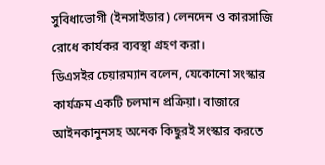সুবিধাভোগী (ইনসাইডার) লেনদেন ও কারসাজি রোধে কার্যকর ব্যবস্থা গ্রহণ করা।
ডিএসইর চেয়ারম্যান বলেন, যেকোনো সংস্কার কার্যক্রম একটি চলমান প্রক্রিয়া। বাজারে আইনকানুনসহ অনেক কিছুরই সংস্কার করতে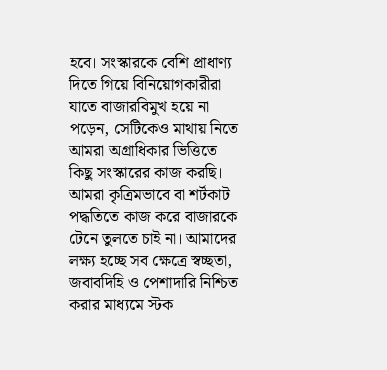হবে। সংস্কারকে বেশি প্রাধাণ্য দিতে গিয়ে বিনিয়োগকারীরা যাতে বাজারবিমুখ হয়ে না পড়েন, সেটিকেও মাথায় নিতে আমরা অগ্রাধিকার ভিত্তিতে কিছু সংস্কারের কাজ করছি। আমরা কৃত্রিমভাবে বা শর্টকাট পদ্ধতিতে কাজ করে বাজারকে টেনে তুলতে চাই না। আমাদের লক্ষ্য হচ্ছে সব ক্ষেত্রে স্বচ্ছতা, জবাবদিহি ও পেশাদারি নিশ্চিত করার মাধ্যমে স্টক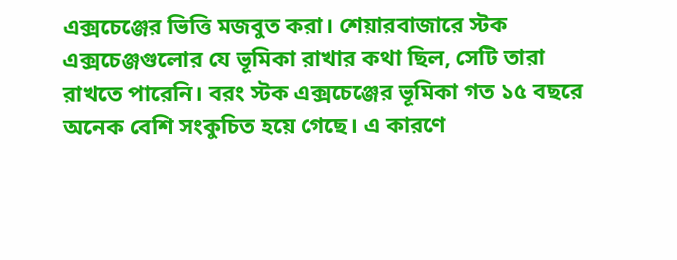এক্সচেঞ্জের ভিত্তি মজবুত করা। শেয়ারবাজারে স্টক এক্সচেঞ্জগুলোর যে ভূমিকা রাখার কথা ছিল, সেটি তারা রাখতে পারেনি। বরং স্টক এক্সচেঞ্জের ভূমিকা গত ১৫ বছরে অনেক বেশি সংকুচিত হয়ে গেছে। এ কারণে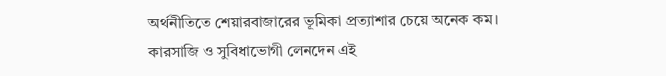অর্থনীতিতে শেয়ারবাজারের ভূমিকা প্রত্যাশার চেয়ে অনেক কম।
কারসাজি ও সুবিধাভোগী লেনদেন এই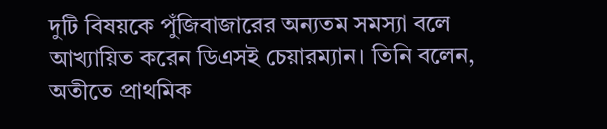দুটি বিষয়কে পুঁজিবাজারের অন্যতম সমস্যা বলে আখ্যায়িত করেন ডিএসই চেয়ারম্যান। তিনি বলেন, অতীতে প্রাথমিক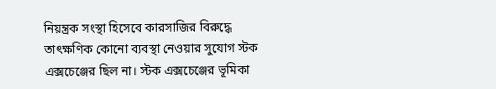নিয়ন্ত্রক সংস্থা হিসেবে কারসাজির বিরুদ্ধে তাৎক্ষণিক কোনো ব্যবস্থা নেওয়ার সুযোগ স্টক এক্সচেঞ্জের ছিল না। স্টক এক্সচেঞ্জের ভূমিকা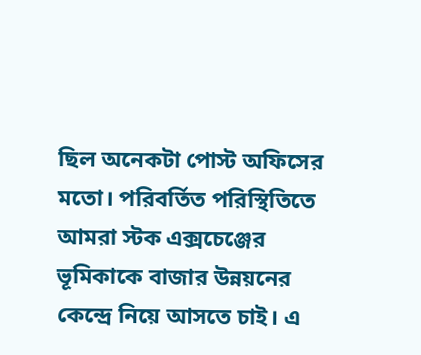ছিল অনেকটা পোস্ট অফিসের মতো। পরিবর্তিত পরিস্থিতিতে আমরা স্টক এক্সচেঞ্জের ভূমিকাকে বাজার উন্নয়নের কেন্দ্রে নিয়ে আসতে চাই। এ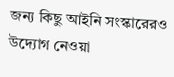জন্য কিছু আইনি সংস্কারেরও উদ্যোগ নেওয়া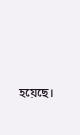হয়েছে।